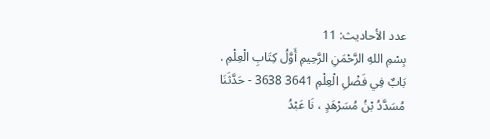عدد الأحاديث: 11
بِسْمِ اللهِ الرَّحْمَنِ الرَّحِيمِ أَوَّلُ كِتَابِ الْعِلْمِ . بَابٌ فِي فَضْلِ الْعِلْمِ 3641 3638 - حَدَّثَنَا مُسَدَّدُ بْنُ مُسَرْهَدٍ ، نَا عَبْدُ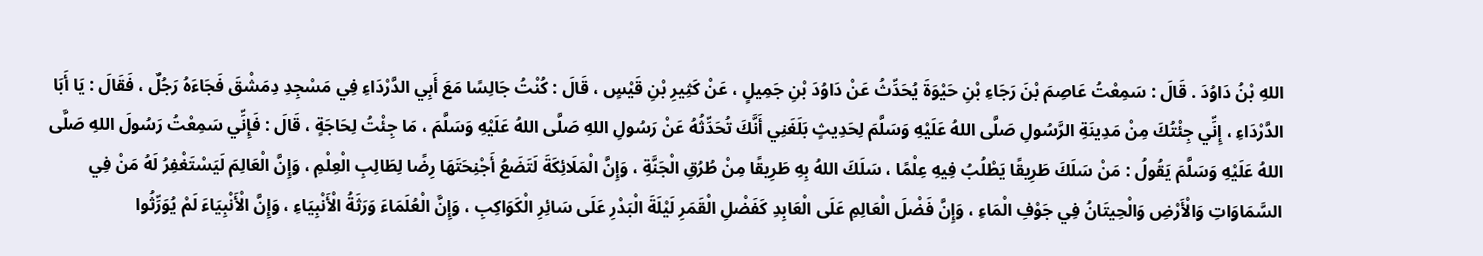اللهِ بْنُ دَاوُدَ . قَالَ : سَمِعْتُ عَاصِمَ بْنَ رَجَاءِ بْنِ حَيْوَةَ يُحَدِّثُ عَنْ دَاوُدَ بْنِ جَمِيلٍ ، عَنْ كَثِيرِ بْنِ قَيْسٍ ، قَالَ : كُنْتُ جَالِسًا مَعَ أَبِي الدَّرْدَاءِ فِي مَسْجِدِ دِمَشْقَ فَجَاءَهُ رَجُلٌ ، فَقَالَ : يَا أَبَا الدَّرْدَاءِ ، إِنِّي جِئْتُكَ مِنْ مَدِينَةِ الرَّسُولِ صَلَّى اللهُ عَلَيْهِ وَسَلَّمَ لِحَدِيثٍ بَلَغَنِي أَنَّكَ تُحَدِّثُهُ عَنْ رَسُولِ اللهِ صَلَّى اللهُ عَلَيْهِ وَسَلَّمَ ، مَا جِئْتُ لِحَاجَةٍ ، قَالَ : فَإِنِّي سَمِعْتُ رَسُولَ اللهِ صَلَّى اللهُ عَلَيْهِ وَسَلَّمَ يَقُولُ : مَنْ سَلَكَ طَرِيقًا يَطْلُبُ فِيهِ عِلْمًا ، سَلَكَ اللهُ بِهِ طَرِيقًا مِنْ طُرُقِ الْجَنَّةِ ، وَإِنَّ الْمَلَائِكَةَ لَتَضَعُ أَجْنِحَتَهَا رِضًا لِطَالِبِ الْعِلْمِ ، وَإِنَّ الْعَالِمَ لَيَسْتَغْفِرُ لَهُ مَنْ فِي السَّمَاوَاتِ وَالْأَرْضِ وَالْحِيتَانُ فِي جَوْفِ الْمَاءِ ، وَإِنَّ فَضْلَ الْعَالِمِ عَلَى الْعَابِدِ كَفَضْلِ الْقَمَرِ لَيْلَةَ الْبَدْرِ عَلَى سَائِرِ الْكَوَاكِبِ ، وَإِنَّ الْعُلَمَاءَ وَرَثَةُ الْأَنْبِيَاءِ ، وَإِنَّ الْأَنْبِيَاءَ لَمْ يُوَرِّثُوا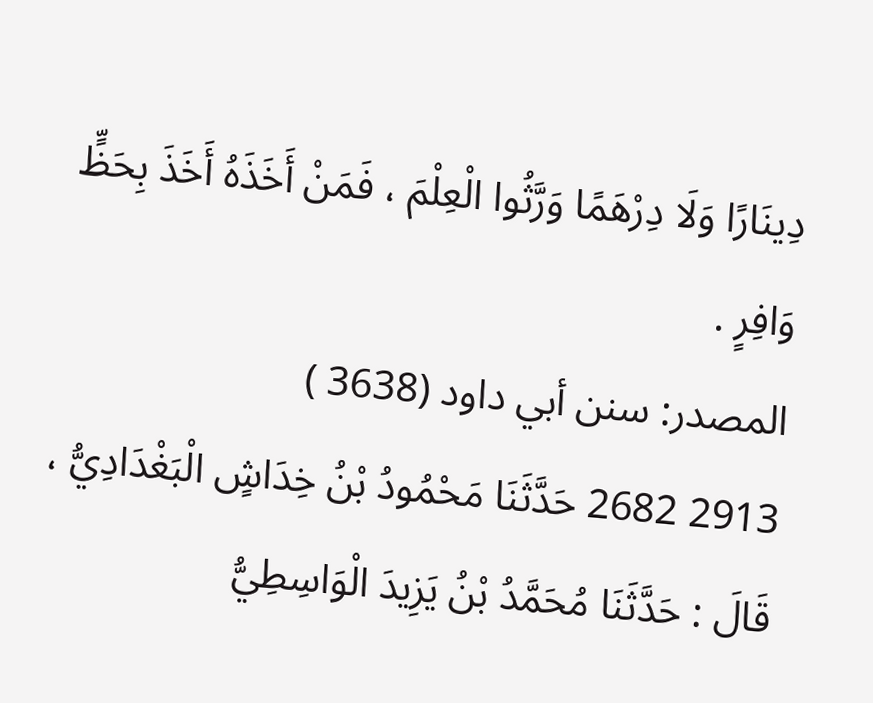دِينَارًا وَلَا دِرْهَمًا وَرَّثُوا الْعِلْمَ ، فَمَنْ أَخَذَهُ أَخَذَ بِحَظٍّ وَافِرٍ .
المصدر: سنن أبي داود (3638 )
2913 2682 حَدَّثَنَا مَحْمُودُ بْنُ خِدَاشٍ الْبَغْدَادِيُّ ، قَالَ : حَدَّثَنَا مُحَمَّدُ بْنُ يَزِيدَ الْوَاسِطِيُّ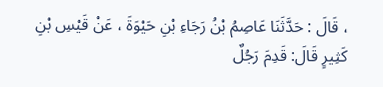، قَالَ : حَدَّثَنَا عَاصِمُ بْنُ رَجَاءِ بْنِ حَيْوَةَ ، عَنْ قَيْسِ بْنِ كَثِيرٍ قَالَ: قَدِمَ رَجُلٌ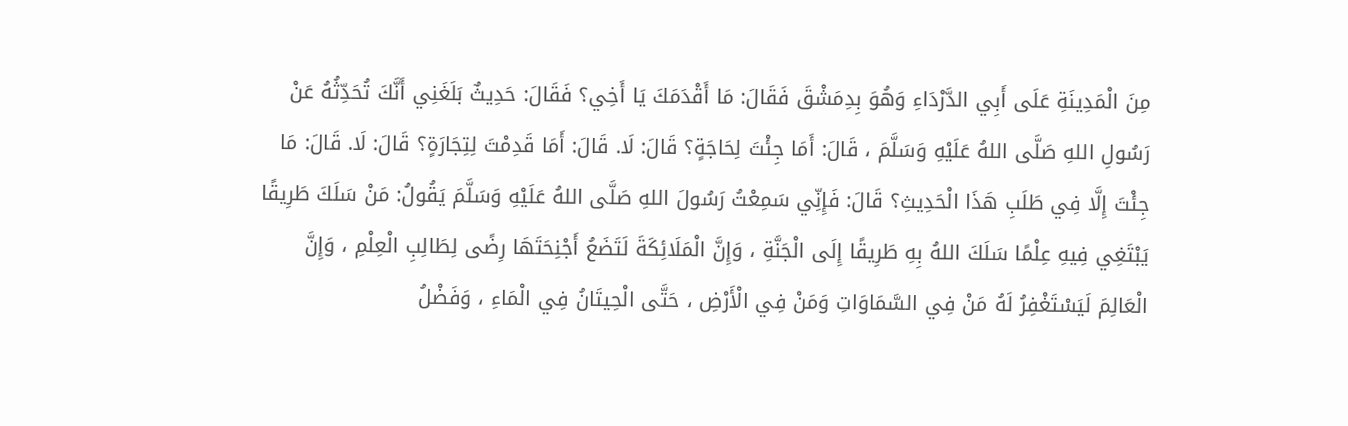مِنَ الْمَدِينَةِ عَلَى أَبِي الدَّرْدَاءِ وَهُوَ بِدِمَشْقَ فَقَالَ: مَا أَقْدَمَكَ يَا أَخِي؟ فَقَالَ: حَدِيثٌ بَلَغَنِي أَنَّكَ تُحَدِّثُهُ عَنْ رَسُولِ اللهِ صَلَّى اللهُ عَلَيْهِ وَسَلَّمَ ، قَالَ: أَمَا جِئْتَ لِحَاجَةٍ؟ قَالَ: لَا. قَالَ: أَمَا قَدِمْتَ لِتِجَارَةٍ؟ قَالَ: لَا. قَالَ: مَا جِئْتَ إِلَّا فِي طَلَبِ هَذَا الْحَدِيثِ؟ قَالَ: فَإِنِّي سَمِعْتُ رَسُولَ اللهِ صَلَّى اللهُ عَلَيْهِ وَسَلَّمَ يَقُولُ: مَنْ سَلَكَ طَرِيقًا يَبْتَغِي فِيهِ عِلْمًا سَلَكَ اللهُ بِهِ طَرِيقًا إِلَى الْجَنَّةِ ، وَإِنَّ الْمَلَائِكَةَ لَتَضَعُ أَجْنِحَتَهَا رِضًى لِطَالِبِ الْعِلْمِ ، وَإِنَّ الْعَالِمَ لَيَسْتَغْفِرُ لَهُ مَنْ فِي السَّمَاوَاتِ وَمَنْ فِي الْأَرْضِ ، حَتَّى الْحِيتَانُ فِي الْمَاءِ ، وَفَضْلُ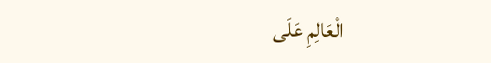الْعَالِمِ عَلَى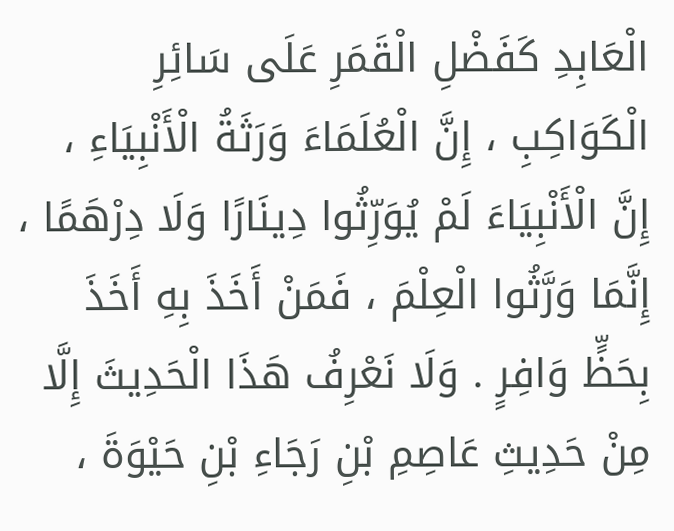الْعَابِدِ كَفَضْلِ الْقَمَرِ عَلَى سَائِرِ الْكَوَاكِبِ ، إِنَّ الْعُلَمَاءَ وَرَثَةُ الْأَنْبِيَاءِ ، إِنَّ الْأَنْبِيَاءَ لَمْ يُوَرِّثُوا دِينَارًا وَلَا دِرْهَمًا ، إِنَّمَا وَرَّثُوا الْعِلْمَ ، فَمَنْ أَخَذَ بِهِ أَخَذَ بِحَظٍّ وَافِرٍ . وَلَا نَعْرِفُ هَذَا الْحَدِيثَ إِلَّا مِنْ حَدِيثِ عَاصِمِ بْنِ رَجَاءِ بْنِ حَيْوَةَ ،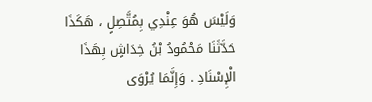وَلَيْسَ هُوَ عِنْدِي بِمُتَّصِلٍ ، هَكَذَا حَدَّثَنَا مَحْمُودُ بْنُ خِدَاشٍ بِهَذَا الْإِسْنَادِ . وَإِنَّمَا يُرْوَى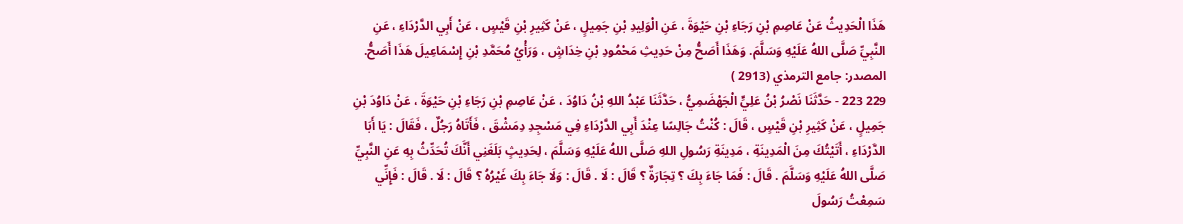هَذَا الْحَدِيثُ عَنْ عَاصِمِ بْنِ رَجَاءِ بْنِ حَيْوَةَ ، عَنِ الْوَلِيدِ بْنِ جَمِيلٍ ، عَنْ كَثِيرِ بْنِ قَيْسٍ ، عَنْ أَبِي الدَّرْدَاءِ ، عَنِ النَّبِيِّ صَلَّى اللهُ عَلَيْهِ وَسَلَّمَ. وَهَذَا أَصَحُّ مِنْ حَدِيثِ مَحْمُودِ بْنِ خِدَاشٍ ، وَرَأْيُ مُحَمَّدِ بْنِ إِسْمَاعِيلَ هَذَا أَصَحُّ.
المصدر: جامع الترمذي (2913 )
229 223 - حَدَّثَنَا نَصْرُ بْنُ عَلِيٍّ الْجَهْضَمِيُّ ، حَدَّثَنَا عَبْدُ اللهِ بْنُ دَاوُدَ ، عَنْ عَاصِمِ بْنِ رَجَاءِ بْنِ حَيْوَةَ ، عَنْ دَاوُدَ بْنِ جَمِيلٍ ، عَنْ كَثِيرِ بْنِ قَيْسٍ ، قَالَ : كُنْتُ جَالِسًا عِنْدَ أَبِي الدَّرْدَاءِ فِي مَسْجِدِ دِمَشْقَ ، فَأَتَاهُ رَجُلٌ ، فَقَالَ : يَا أَبَا الدَّرْدَاءِ ، أَتَيْتُكَ مِنَ الْمَدِينَةِ ، مَدِينَةِ رَسُولِ اللهِ صَلَّى اللهُ عَلَيْهِ وَسَلَّمَ ، لِحَدِيثٍ بَلَغَنِي أَنَّكَ تُحَدِّثُ بِهِ عَنِ النَّبِيِّ صَلَّى اللهُ عَلَيْهِ وَسَلَّمَ . قَالَ : فَمَا جَاءَ بِكَ ؟ تِجَارَةٌ ؟ قَالَ : لَا . قَالَ : وَلَا جَاءَ بِكَ غَيْرُهُ ؟ قَالَ : لَا . قَالَ : فَإِنِّي سَمِعْتُ رَسُولَ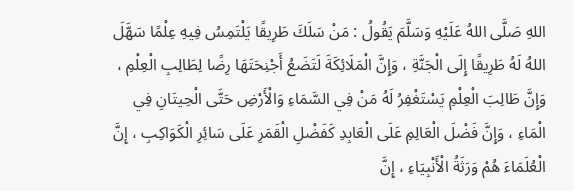اللهِ صَلَّى اللهُ عَلَيْهِ وَسَلَّمَ يَقُولُ : مَنْ سَلَكَ طَرِيقًا يَلْتَمِسُ فِيهِ عِلْمًا سَهَّلَ اللهُ لَهُ طَرِيقًا إِلَى الْجَنَّةِ ، وَإِنَّ الْمَلَائِكَةَ لَتَضَعُ أَجْنِحَتَهَا رِضًا لِطَالِبِ الْعِلْمِ ، وَإِنَّ طَالِبَ الْعِلْمِ يَسْتَغْفِرُ لَهُ مَنْ فِي السَّمَاءِ وَالْأَرْضِ حَتَّى الْحِيتَانِ فِي الْمَاءِ ، وَإِنَّ فَضْلَ الْعَالِمِ عَلَى الْعَابِدِ كَفَضْلِ الْقَمَرِ عَلَى سَائِرِ الْكَوَاكِبِ ، إِنَّ الْعُلَمَاءَ هُمْ وَرَثَةُ الْأَنْبِيَاءِ ، إِنَّ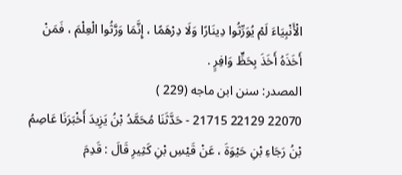الْأَنْبِيَاءَ لَمْ يُوَرِّثُوا دِينَارًا وَلَا دِرْهَمًا ، إِنَّمَا وَرَّثُوا الْعِلْمَ ، فَمَنْ أَخَذَهُ أَخَذَ بِحَظٍّ وَافِرٍ .
المصدر: سنن ابن ماجه (229 )
22070 22129 21715 - حَدَّثَنَا مُحَمَّدُ بْنُ يَزِيدَ أَخْبَرَنَا عَاصِمُ بْنُ رَجَاءِ بْنِ حَيْوَةَ ، عَنْ قَيْسِ بْنِ كَثِيرِ قَالَ : قَدِمَ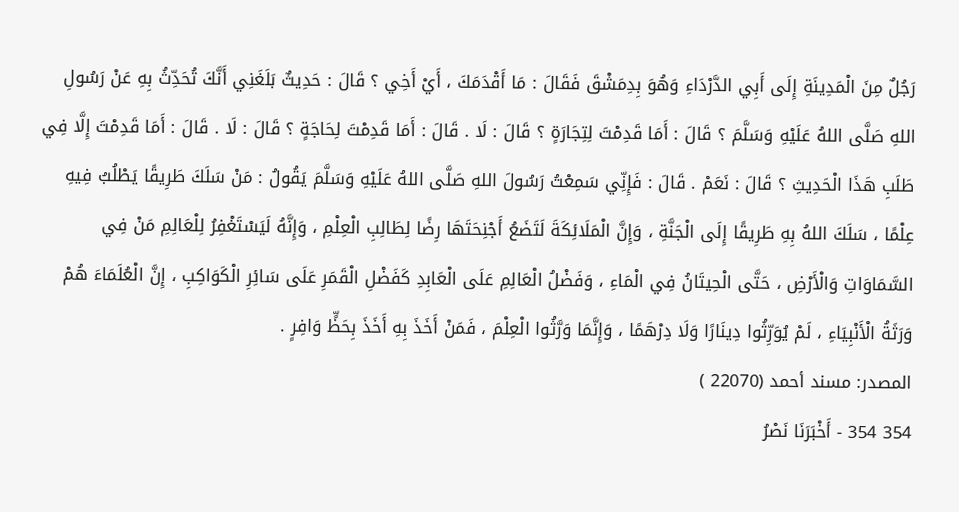رَجُلٌ مِنَ الْمَدِينَةِ إِلَى أَبِي الدَّرْدَاءِ وَهُوَ بِدِمَشْقَ فَقَالَ : مَا أَقْدَمَكَ ، أَيْ أَخِي ؟ قَالَ : حَدِيثٌ بَلَغَنِي أَنَّكَ تُحَدِّثُ بِهِ عَنْ رَسُولِ اللهِ صَلَّى اللهُ عَلَيْهِ وَسَلَّمَ ؟ قَالَ : أَمَا قَدِمْتَ لِتِجَارَةٍ ؟ قَالَ : لَا . قَالَ : أَمَا قَدِمْتَ لِحَاجَةٍ ؟ قَالَ : لَا . قَالَ : أَمَا قَدِمْتَ إِلَّا فِي طَلَبِ هَذَا الْحَدِيثِ ؟ قَالَ : نَعَمْ . قَالَ : فَإِنِّي سَمِعْتُ رَسُولَ اللهِ صَلَّى اللهُ عَلَيْهِ وَسَلَّمَ يَقُولُ : مَنْ سَلَكَ طَرِيقًا يَطْلُبُ فِيهِ عِلْمًا ، سَلَكَ اللهُ بِهِ طَرِيقًا إِلَى الْجَنَّةِ ، وَإِنَّ الْمَلَائِكَةَ لَتَضَعُ أَجْنِحَتَهَا رِضًا لِطَالِبِ الْعِلْمِ ، وَإِنَّهُ لَيَسْتَغْفِرُ لِلْعَالِمِ مَنْ فِي السَّمَاوَاتِ وَالْأَرْضِ ، حَتَّى الْحِيتَانُ فِي الْمَاءِ ، وَفَضْلُ الْعَالِمِ عَلَى الْعَابِدِ كَفَضْلِ الْقَمَرِ عَلَى سَائِرِ الْكَوَاكِبِ ، إِنَّ الْعُلَمَاءَ هُمْ وَرَثَةُ الْأَنْبِيَاءِ ، لَمْ يُوَرِّثُوا دِينَارًا وَلَا دِرْهَمًا ، وَإِنَّمَا وَرَّثُوا الْعِلْمَ ، فَمَنْ أَخَذَ بِهِ أَخَذَ بِحَظٍّ وَافِرٍ .
المصدر: مسند أحمد (22070 )
354 354 - أَخْبَرَنَا نَصْرُ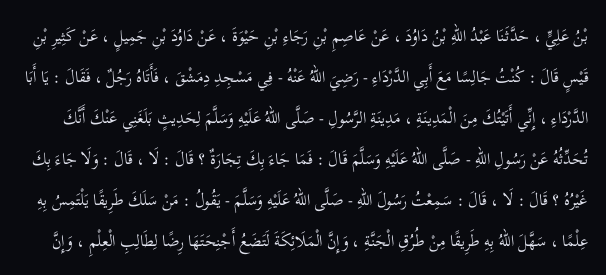بْنُ عَلِيٍّ ، حَدَّثَنَا عَبْدُ اللهِ بْنُ دَاوُدَ ، عَنْ عَاصِمِ بْنِ رَجَاءِ بْنِ حَيْوَةَ ، عَنْ دَاوُدَ بْنِ جَمِيلٍ ، عَنْ كَثِيرِ بْنِ قَيْسٍ قَالَ : كُنْتُ جَالِسًا مَعَ أَبِي الدَّرْدَاءِ - رَضِيَ اللهُ عَنْهُ - فِي مَسْجِدِ دِمَشْقَ ، فَأَتَاهُ رَجُلٌ ، فَقَالَ : يَا أَبَا الدَّرْدَاءِ ، إِنِّي أَتَيْتُكَ مِنَ الْمَدِينَةِ ، مَدِينَةِ الرَّسُولِ - صَلَّى اللهُ عَلَيْهِ وَسَلَّمَ لِحَدِيثٍ بَلَغَنِي عَنْكَ أَنَّكَ تُحَدِّثُهُ عَنْ رَسُولِ اللهِ - صَلَّى اللهُ عَلَيْهِ وَسَلَّمَ قَالَ : فَمَا جَاءَ بِكَ تِجَارَةٌ ؟ قَالَ : لَا ، قَالَ : وَلَا جَاءَ بِكَ غَيْرُهُ ؟ قَالَ : لَا ، قَالَ : سَمِعْتُ رَسُولَ اللهِ - صَلَّى اللهُ عَلَيْهِ وَسَلَّمَ - يَقُولُ : مَنْ سَلَكَ طَرِيقًا يَلْتَمِسُ بِهِ عِلْمًا ، سَهَّلَ اللهُ بِهِ طَرِيقًا مِنْ طُرُقِ الْجَنَّةِ ، وَإِنَّ الْمَلَائِكَةَ لَتَضَعُ أَجْنِحَتَهَا رِضًا لِطَالِبِ الْعِلْمِ ، وَإِنَّ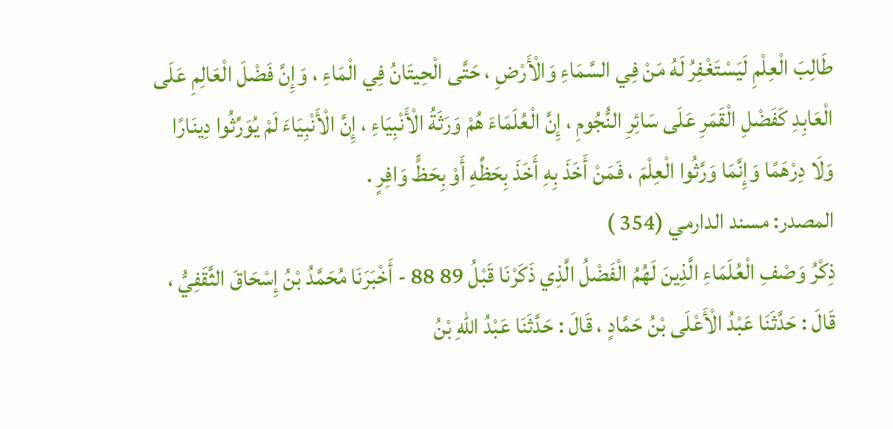طَالِبَ الْعِلْمِ لَيَسْتَغْفِرُ لَهُ مَنْ فِي السَّمَاءِ وَالْأَرْضِ ، حَتَّى الْحِيتَانُ فِي الْمَاءِ ، وَإِنَّ فَضْلَ الْعَالِمِ عَلَى الْعَابِدِ كَفَضْلِ الْقَمَرِ عَلَى سَائِرِ النُّجُومِ ، إِنَّ الْعُلَمَاءَ هُمْ وَرَثَةُ الْأَنْبِيَاءِ ، إِنَّ الْأَنْبِيَاءَ لَمْ يُوَرِّثُوا دِينَارًا وَلَا دِرْهَمًا وَإِنَّمَا وَرَّثُوا الْعِلْمَ ، فَمَنْ أَخَذَ بِهِ أَخَذَ بِحَظِّهِ أَوْ بِحَظٍّ وَافِرٍ .
المصدر: مسند الدارمي (354 )
ذِكْرُ وَصْفِ الْعُلَمَاءِ الَّذِينَ لَهُمُ الْفَضْلُ الَّذِي ذَكَرْنَا قَبْلُ 89 88 - أَخْبَرَنَا مُحَمَّدُ بْنُ إِسْحَاقَ الثَّقَفِيُّ ، قَالَ : حَدَّثَنَا عَبْدُ الْأَعْلَى بْنُ حَمَّادٍ ، قَالَ : حَدَّثَنَا عَبْدُ اللهِ بْنُ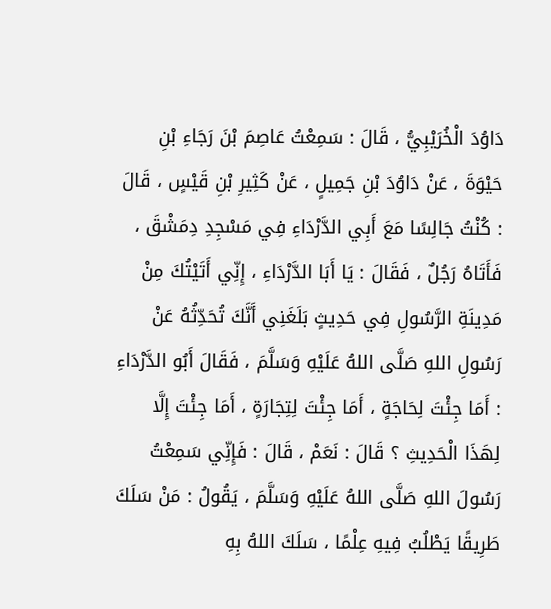دَاوُدَ الْخُرَيْبِيُّ ، قَالَ : سَمِعْتُ عَاصِمَ بْنَ رَجَاءِ بْنِ حَيْوَةَ ، عَنْ دَاوُدَ بْنِ جَمِيلٍ ، عَنْ كَثِيرِ بْنِ قَيْسٍ ، قَالَ : كُنْتُ جَالِسًا مَعَ أَبِي الدَّرْدَاءِ فِي مَسْجِدِ دِمَشْقَ ، فَأَتَاهُ رَجُلٌ ، فَقَالَ : يَا أَبَا الدَّرْدَاءِ ، إِنِّي أَتَيْتُكَ مِنْ مَدِينَةِ الرَّسُولِ فِي حَدِيثٍ بَلَغَنِي أَنَّكَ تُحَدِّثُهُ عَنْ رَسُولِ اللهِ صَلَّى اللهُ عَلَيْهِ وَسَلَّمَ ، فَقَالَ أَبُو الدَّرْدَاءِ : أَمَا جِئْتَ لِحَاجَةٍ ، أَمَا جِئْتَ لِتِجَارَةٍ ، أَمَا جِئْتَ إِلَّا لِهَذَا الْحَدِيثِ ؟ قَالَ : نَعَمْ ، قَالَ : فَإِنِّي سَمِعْتُ رَسُولَ اللهِ صَلَّى اللهُ عَلَيْهِ وَسَلَّمَ ، يَقُولُ : مَنْ سَلَكَ طَرِيقًا يَطْلُبُ فِيهِ عِلْمًا ، سَلَكَ اللهُ بِهِ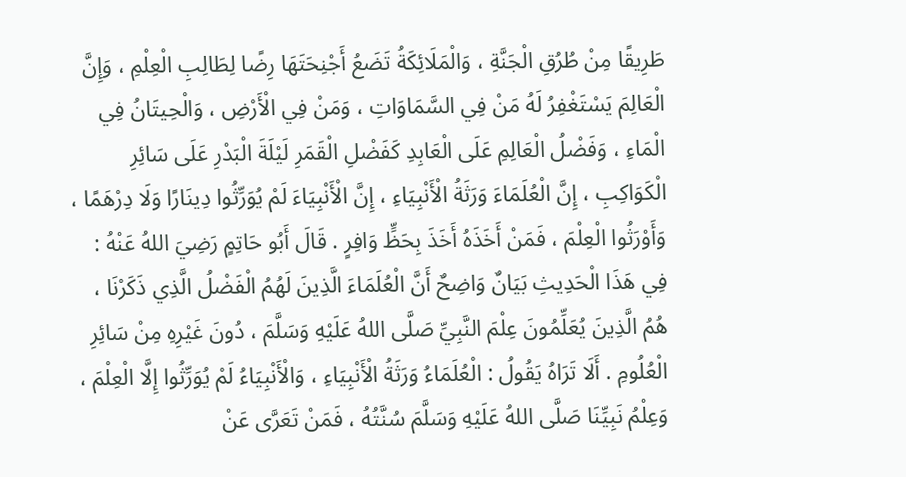طَرِيقًا مِنْ طُرُقِ الْجَنَّةِ ، وَالْمَلَائِكَةُ تَضَعُ أَجْنِحَتَهَا رِضًا لِطَالِبِ الْعِلْمِ ، وَإِنَّ الْعَالِمَ يَسْتَغْفِرُ لَهُ مَنْ فِي السَّمَاوَاتِ ، وَمَنْ فِي الْأَرْضِ ، وَالْحِيتَانُ فِي الْمَاءِ ، وَفَضْلُ الْعَالِمِ عَلَى الْعَابِدِ كَفَضْلِ الْقَمَرِ لَيْلَةَ الْبَدْرِ عَلَى سَائِرِ الْكَوَاكِبِ ، إِنَّ الْعُلَمَاءَ وَرَثَةُ الْأَنْبِيَاءِ ، إِنَّ الْأَنْبِيَاءَ لَمْ يُوَرِّثُوا دِينَارًا وَلَا دِرْهَمًا ، وَأَوْرَثُوا الْعِلْمَ ، فَمَنْ أَخَذَهُ أَخَذَ بِحَظٍّ وَافِرٍ . قَالَ أَبُو حَاتِمٍ رَضِيَ اللهُ عَنْهُ : فِي هَذَا الْحَدِيثِ بَيَانٌ وَاضِحٌ أَنَّ الْعُلَمَاءَ الَّذِينَ لَهُمُ الْفَضْلُ الَّذِي ذَكَرْنَا ، هُمُ الَّذِينَ يُعَلِّمُونَ عِلْمَ النَّبِيِّ صَلَّى اللهُ عَلَيْهِ وَسَلَّمَ ، دُونَ غَيْرِهِ مِنْ سَائِرِ الْعُلُومِ . أَلَا تَرَاهُ يَقُولُ : الْعُلَمَاءُ وَرَثَةُ الْأَنْبِيَاءِ ، وَالْأَنْبِيَاءُ لَمْ يُوَرِّثُوا إِلَّا الْعِلْمَ ، وَعِلْمُ نَبِيِّنَا صَلَّى اللهُ عَلَيْهِ وَسَلَّمَ سُنَّتُهُ ، فَمَنْ تَعَرَّى عَنْ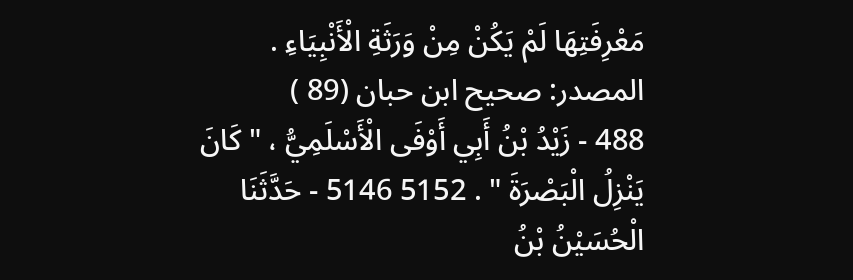مَعْرِفَتِهَا لَمْ يَكُنْ مِنْ وَرَثَةِ الْأَنْبِيَاءِ .
المصدر: صحيح ابن حبان (89 )
488 - زَيْدُ بْنُ أَبِي أَوْفَى الْأَسْلَمِيُّ ، " كَانَ يَنْزِلُ الْبَصْرَةَ " . 5152 5146 - حَدَّثَنَا الْحُسَيْنُ بْنُ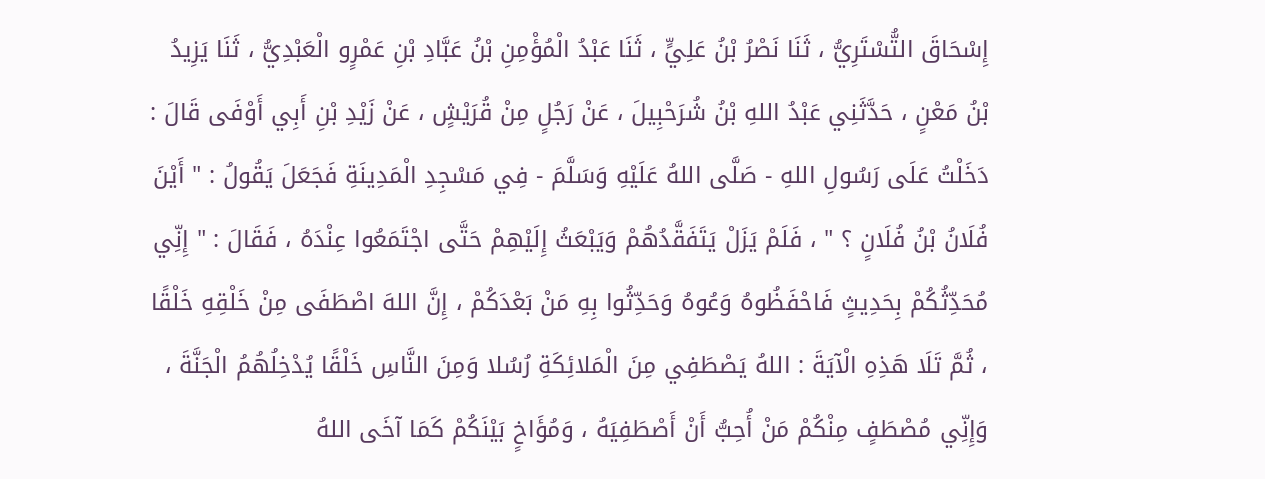إِسْحَاقَ التُّسْتَرِيُّ ، ثَنَا نَصْرُ بْنُ عَلِيٍّ ، ثَنَا عَبْدُ الْمُؤْمِنِ بْنُ عَبَّادِ بْنِ عَمْرٍو الْعَبْدِيُّ ، ثَنَا يَزِيدُ بْنُ مَعْنٍ ، حَدَّثَنِي عَبْدُ اللهِ بْنُ شُرَحْبِيلَ ، عَنْ رَجُلٍ مِنْ قُرَيْشٍ ، عَنْ زَيْدِ بْنِ أَبِي أَوْفَى قَالَ : دَخَلْتُ عَلَى رَسُولِ اللهِ - صَلَّى اللهُ عَلَيْهِ وَسَلَّمَ - فِي مَسْجِدِ الْمَدِينَةِ فَجَعَلَ يَقُولُ : " أَيْنَ فُلَانُ بْنُ فُلَانٍ ؟ " ، فَلَمْ يَزَلْ يَتَفَقَّدُهُمْ وَيَبْعَثُ إِلَيْهِمْ حَتَّى اجْتَمَعُوا عِنْدَهُ ، فَقَالَ : " إِنِّي مُحَدِّثُكُمْ بِحَدِيثٍ فَاحْفَظُوهُ وَعُوهُ وَحَدِّثُوا بِهِ مَنْ بَعْدَكُمْ ، إِنَّ اللهَ اصْطَفَى مِنْ خَلْقِهِ خَلْقًا ، ثُمَّ تَلَا هَذِهِ الْآيَةَ : اللهُ يَصْطَفِي مِنَ الْمَلائِكَةِ رُسُلا وَمِنَ النَّاسِ خَلْقًا يُدْخِلُهُمُ الْجَنَّةَ ، وَإِنِّي مُصْطَفٍ مِنْكُمْ مَنْ أُحِبُّ أَنْ أَصْطَفِيَهُ ، وَمُؤَاخٍ بَيْنَكُمْ كَمَا آخَى اللهُ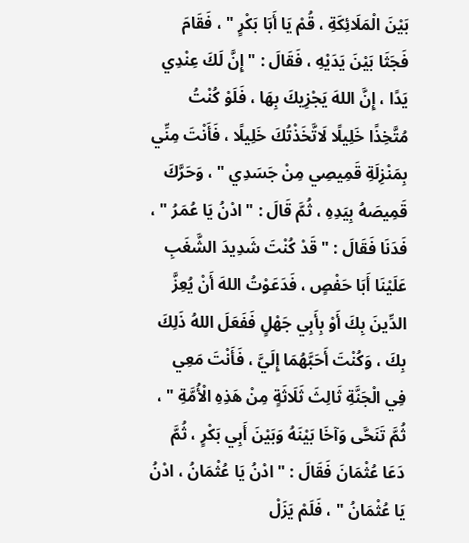بَيْنَ الْمَلَائِكَةِ ، قُمْ يَا أَبَا بَكْرٍ " ، فَقَامَ فَجَثَا بَيْنَ يَدَيْهِ ، فَقَالَ : " إِنَّ لَكَ عِنْدِي يَدًا ، إِنَّ اللهَ يَجْزِيكَ بِهَا ، فَلَوْ كُنْتُ مُتَّخِذًا خَلِيلًا لَاتَّخَذْتُكَ خَلِيلًا ، فَأَنْتَ مِنِّي بِمَنْزِلَةِ قَمِيصِي مِنْ جَسَدِي " ، وَحَرَّكَ قَمِيصَهُ بِيَدِهِ ، ثُمَّ قَالَ : " ادْنُ يَا عُمَرُ " ، فَدَنَا فَقَالَ : " قَدْ كُنْتَ شَدِيدَ الشَّغَبِ عَلَيْنَا أَبَا حَفْصٍ ، فَدَعَوْتُ اللهَ أَنْ يُعِزَّ الدِّينَ بِكَ أَوْ بِأَبِي جَهْلٍ فَفَعَلَ اللهُ ذَلِكَ بِكَ ، وَكُنْتَ أَحَبَّهُمَا إِلَيَّ ، فَأَنْتَ مَعِي فِي الْجَنَّةِ ثَالِثَ ثَلَاثَةٍ مِنْ هَذِهِ الْأُمَّةِ " ، ثُمَّ تَنَحَّى وَآخَا بَيْنَهُ وَبَيْنَ أَبِي بَكْرٍ ، ثُمَّ دَعَا عُثْمَانَ فَقَالَ : " ادْنُ يَا عُثْمَانُ ، ادْنُ يَا عُثْمَانُ " ، فَلَمْ يَزَلْ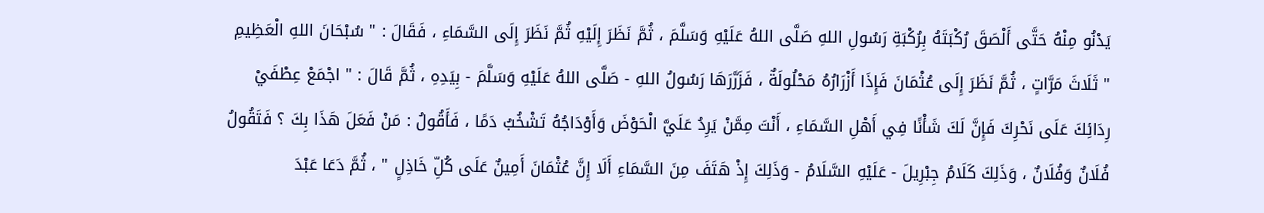يَدْنُو مِنْهُ حَتَّى أَلْصَقَ رُكْبَتَهُ بِرُكْبَةِ رَسُولِ اللهِ صَلَّى اللهُ عَلَيْهِ وَسَلَّمَ ، ثُمَّ نَظَرَ إِلَيْهِ ثُمَّ نَظَرَ إِلَى السَّمَاءِ ، فَقَالَ : " سُبْحَانَ اللهِ الْعَظِيمِ " ثَلَاثَ مَرَّاتٍ ، ثُمَّ نَظَرَ إِلَى عُثْمَانَ فَإِذَا أَزْرَارُهُ مَحْلُولَةٌ ، فَزَرَّرَهَا رَسُولُ اللهِ - صَلَّى اللهُ عَلَيْهِ وَسَلَّمَ - بِيَدِهِ ، ثُمَّ قَالَ : " اجْمَعْ عِطْفَيْ رِدَائِكَ عَلَى نَحْرِكَ فَإِنَّ لَكَ شَأْنًا فِي أَهْلِ السَّمَاءِ ، أَنْتَ مِمَّنْ يَرِدُ عَلَيَّ الْحَوْضَ وَأَوْدَاجُهُ تَشْخُبُ دَمًا ، فَأَقُولُ : مَنْ فَعَلَ هَذَا بِكَ ؟ فَتَقُولُ فُلَانٌ وَفُلَانٌ ، وَذَلِكَ كَلَامُ جِبْرِيلَ - عَلَيْهِ السَّلَامُ - وَذَلِكَ إِذْ هَتَفَ مِنَ السَّمَاءِ أَلَا إِنَّ عُثْمَانَ أَمِينٌ عَلَى كُلِّ خَاذِلٍ " ، ثُمَّ دَعَا عَبْدَ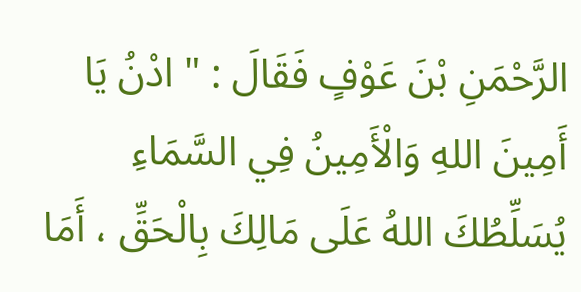الرَّحْمَنِ بْنَ عَوْفٍ فَقَالَ : " ادْنُ يَا أَمِينَ اللهِ وَالْأَمِينُ فِي السَّمَاءِ يُسَلِّطُكَ اللهُ عَلَى مَالِكَ بِالْحَقِّ ، أَمَا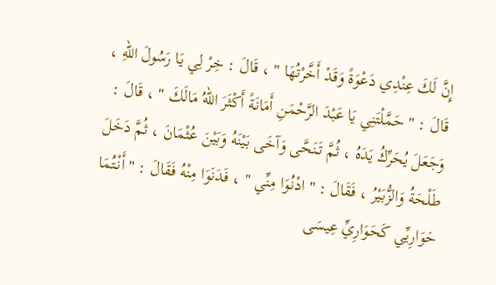إِنَّ لَكَ عِنْدِي دَعْوَةً وَقَدْ أَخَّرْتُهَا " ، قَالَ : خِرْ لِي يَا رَسُولَ اللهِ ، قَالَ : " حَمَّلْتَنِي يَا عَبْدَ الرَّحْمَنِ أَمَانَةً أَكْثَرَ اللهُ مَالَكَ " ، قَالَ : وَجَعَلَ يُحَرِّكُ يَدَهُ ، ثُمَّ تَنَحَّى وَآخَى بَيْنَهُ وَبَيْنَ عُثْمَانَ ، ثُمَّ دَخَلَ طَلْحَةُ وَالزُّبَيْرُ ، فَقَالَ : " ادْنُوَا مِنِّي " ، فَدَنَوَا مِنْهُ فَقَالَ : " أَنْتُمَا حَوَارِيِّي كَحَوَارِيِّ عِيسَى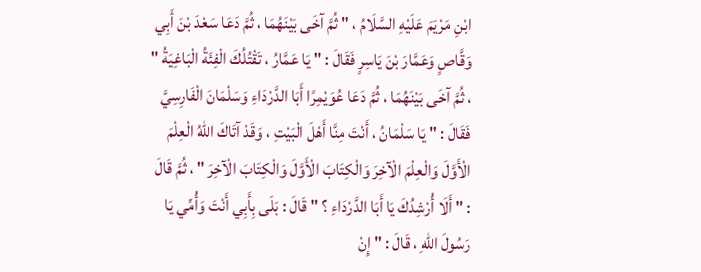ابْنِ مَرْيَمَ عَلَيْهِ السَّلَامُ ، " ثُمَّ آخَى بَيْنَهُمَا ، ثُمَّ دَعَا سَعْدَ بْنَ أَبِي وَقَّاصٍ وَعَمَّارَ بْنَ يَاسِرٍ فَقَالَ : " يَا عَمَّارُ ، تَقْتُلُكَ الْفِئَةُ الْبَاغِيَةُ " ، ثُمَّ آخَى بَيْنَهُمَا ، ثُمَّ دَعَا عُوَيْمِرًا أَبَا الدَّرْدَاءِ وَسَلْمَانَ الْفَارِسِيَّ فَقَالَ : " يَا سَلْمَانُ ، أَنْتَ مِنَّا أَهْلَ الْبَيْتِ ، وَقَدْ آتَاكَ اللهُ الْعِلْمَ الْأَوَّلَ وَالْعِلْمَ الْآخِرَ وَالْكِتَابَ الْأَوَّلَ وَالْكِتَابَ الْآخِرَ " ، ثُمَّ قَالَ : " أَلَا أُرْشِدُكَ يَا أَبَا الدَّرْدَاءِ ؟ " قَالَ : بَلَى بِأَبِي أَنْتَ وَأُمِّي يَا رَسُولَ اللهِ ، قَالَ : " إِنْ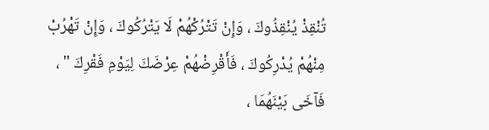تُنْقِذْ يُنْقِذُوكَ ، وَإِنْ تَتْرُكْهُمْ لَا يَتْرُكُوكَ ، وَإِنْ تَهْرُبْ مِنْهُمْ يُدْرِكُوكَ ، فَأَقْرِضْهُمْ عِرْضَكَ لِيَوْمِ فَقْرِكَ " ، فَآخَى بَيْنَهُمَا ،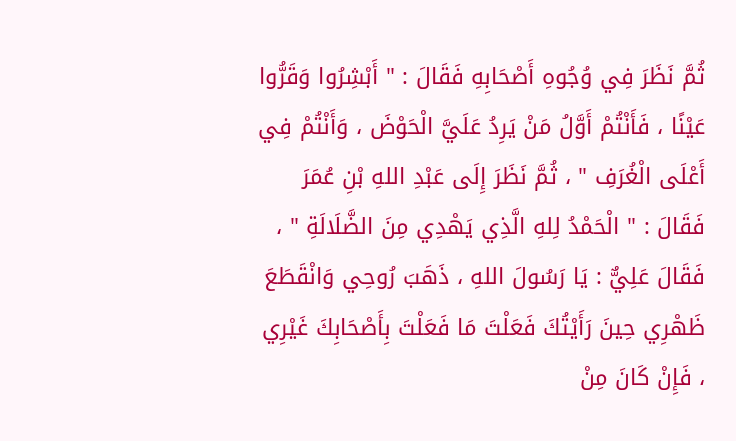ثُمَّ نَظَرَ فِي وُجُوهِ أَصْحَابِهِ فَقَالَ : " أَبْشِرُوا وَقَرُّوا عَيْنًا ، فَأَنْتُمْ أَوَّلُ مَنْ يَرِدُ عَلَيَّ الْحَوْضَ ، وَأَنْتُمْ فِي أَعْلَى الْغُرَفِ " ، ثُمَّ نَظَرَ إِلَى عَبْدِ اللهِ بْنِ عُمَرَ فَقَالَ : " الْحَمْدُ لِلهِ الَّذِي يَهْدِي مِنَ الضَّلَالَةِ " ، فَقَالَ عَلِيٌّ : يَا رَسُولَ اللهِ ، ذَهَبَ رُوحِي وَانْقَطَعَ ظَهْرِي حِينَ رَأَيْتُكَ فَعَلْتَ مَا فَعَلْتَ بِأَصْحَابِكَ غَيْرِي ، فَإِنْ كَانَ مِنْ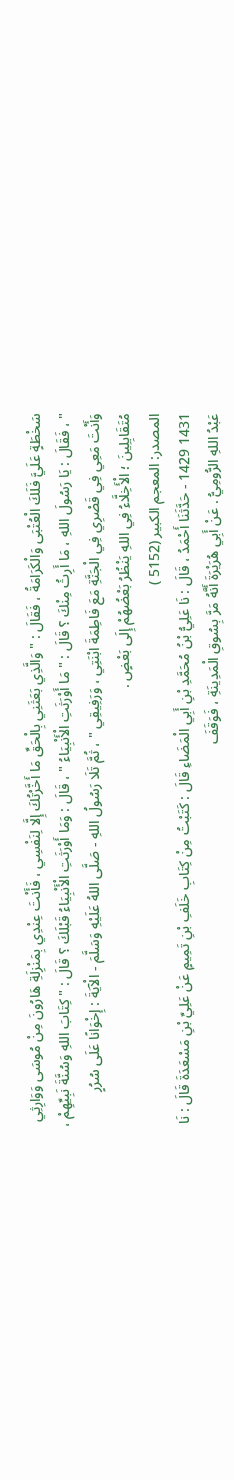سَخْطَةٍ عَلَيَّ فَلَكَ الْعُتْبَى وَالْكَرَامَةُ ، فَقَالَ : " وَالَّذِي بَعَثَنِي بِالْحَقِّ مَا أَخَّرْتُكَ إِلَّا لِنَفْسِي ، فَأَنْتَ عِنْدِي بِمَنْزِلَةِ هَارُونَ مِنْ مُوسَى وَوَارِثِي " ، فَقَالَ : يَا رَسُولَ اللهِ ، مَا أَرِثُ مِنْكَ ؟ قَالَ : " مَا أَوْرَثَتِ الْأَنْبِيَاءُ " ، قَالَ : وَمَا أَوْرَثَتِ الْأَنْبِيَاءُ قَبْلَكَ ؟ قَالَ : " كِتَابَ اللهِ وَسُنَّةَ نَبِيِّهِمْ ، وَأَنْتَ مَعِي فِي قَصْرِي فِي الْجَنَّةِ مَعَ فَاطِمَةَ ابْنَتِي ، وَرَفِيقِي " ، ثُمَّ تَلَا رَسُولُ اللهِ - صَلَّى اللهُ عَلَيْهِ وَسَلَّمَ - الْآيَةَ : إِخْوَانًا عَلَى سُرُرٍ مُتَقَابِلِينَ ؛ الْأَخِلَّاءُ فِي اللهِ يَنْظُرُ بَعْضُهُمْ إِلَى بَعْضٍ .
المصدر: المعجم الكبير (5152 )
1431 1429 - حَدَّثَنَا أَحْمَدُ ، قَالَ : نَا عَلِيُّ بْنُ مُحَمَّدِ بْنِ أَبِي الْمَضَاءِ قَالَ : كَتَبْتُ مِنْ كِتَابِ خَلَفِ بْنِ تَمِيمٍ عَنْ عَلِيِّ بْنِ مَسْعَدَةَ قَالَ : نَا عَبْدُ اللهِ الرُّومِيُّ . عَنْ أَبِي هُرَيْرَةَ أَنَّهُ مَرَّ بِسُوقِ الْمَدِينَةِ ، فَوَقَفَ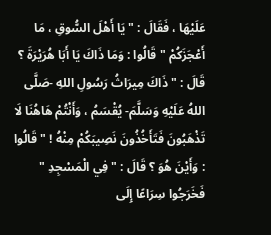عَلَيْهَا ، فَقَالَ : " يَا أَهْلَ السُّوقِ ، مَا أَعْجَزَكُمْ " قَالُوا : وَمَا ذَاكَ يَا أَبَا هُرَيْرَةَ ؟ قَالَ : " ذَاكَ مِيرَاثُ رَسُولِ اللهِ -صَلَّى اللهُ عَلَيْهِ وَسَلَّمَ- يُقْسَمُ ، وَأَنْتُمْ هَاهُنَا لَا تَذْهَبُونَ فَتَأَخُذُونَ نَصِيبَكُمْ مِنْهُ ! " قَالُوا : وَأَيْنَ هُوَ ؟ قَالَ : " فِي الْمَسْجِدِ " فَخَرَجُوا سِرَاعًا إِلَى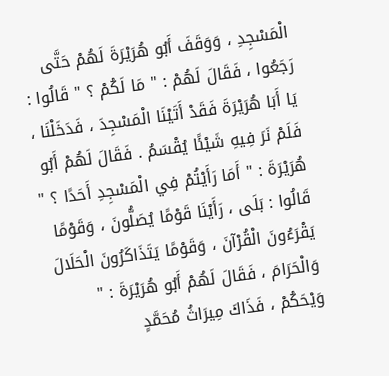الْمَسْجِدِ ، وَوَقَفَ أَبُو هُرَيْرَةَ لَهُمْ حَتَّى رَجَعُوا ، فَقَالَ لَهُمْ : " مَا لَكُمْ ؟ " قَالُوا : يَا أَبَا هُرَيْرَةَ فَقَدْ أَتَيْنَا الْمَسْجِدَ ، فَدَخَلْنَا ، فَلَمْ نَرَ فِيهِ شَيْئًا يُقْسَمُ . فَقَالَ لَهُمْ أَبُو هُرَيْرَةَ : " أَمَا رَأَيْتُمْ فِي الْمَسْجِدِ أَحَدًا ؟ " قَالُوا : بَلَى ، رَأَيْنَا قَوْمًا يُصَلُّونَ ، وَقَوْمًا يَقْرَءُونَ الْقُرْآنَ ، وَقَوْمًا يَتَذَاكَرُونَ الْحَلَالَ وَالْحَرَامَ ، فَقَالَ لَهُمْ أَبُو هُرَيْرَةَ : " وَيْحَكُمْ ، فَذَاكَ مِيرَاثُ مُحَمَّدٍ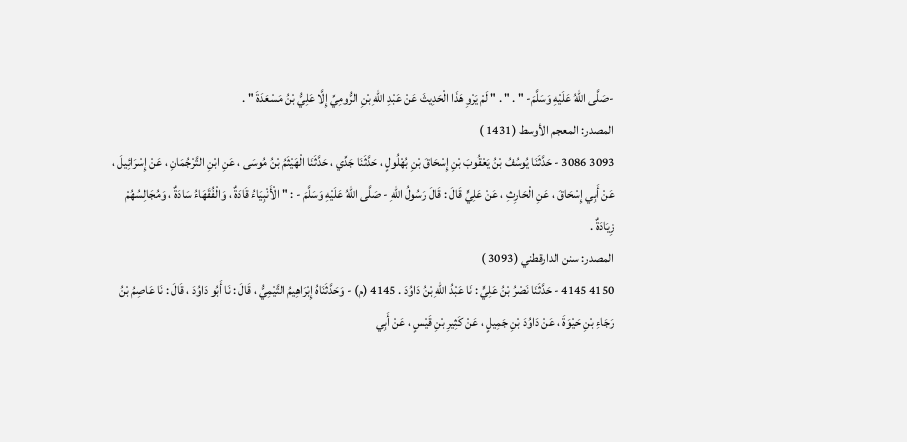-صَلَّى اللهُ عَلَيْهِ وَسَلَّمَ- " . " . " لَمْ يَرْوِ هَذَا الْحَدِيثَ عَنْ عَبْدِ اللهِ بْنِ الرُّومِيِّ إِلَّا عَلِيُّ بْنُ مَسْعَدَةَ " .
المصدر: المعجم الأوسط (1431 )
3093 3086 - حَدَّثَنَا يُوسُفُ بْنُ يَعْقُوبَ بْنِ إِسْحَاقَ بْنِ بُهْلُولٍ ، حَدَّثَنَا جَدِّي ، حَدَّثَنَا الْهَيْثَمُ بْنُ مُوسَى ، عَنِ ابْنِ التَّرْجُمَانِ ، عَنْ إِسْرَائِيلَ ، عَنْ أَبِي إِسْحَاقَ ، عَنِ الْحَارِثِ ، عَنْ عَلِيٍّ قَالَ : قَالَ رَسُولُ اللهِ - صَلَّى اللهُ عَلَيْهِ وَسَلَّمَ - : " الْأَنْبِيَاءُ قَادَةٌ ، وَالْفُقَهَاءُ سَادَةٌ ، وَمُجَالِسُهُمْ زِيَادَةٌ .
المصدر: سنن الدارقطني (3093 )
4150 4145 - حَدَّثَنَا نَصْرُ بْنُ عَلِيٍّ : نَا عَبْدُ اللهِ بْنُ دَاوُدَ . 4145 (م) - وَحَدَّثَنَاهُ إِبْرَاهِيمُ التَّيْمِيُّ ، قَالَ : نَا أَبُو دَاوُدَ ، قَالَ : نَا عَاصِمُ بْنُ رَجَاءِ بْنِ حَيْوَةَ ، عَنْ دَاوُدَ بْنِ جَمِيلٍ ، عَنْ كَثِيرِ بْنِ قَيْسٍ ، عَنْ أَبِي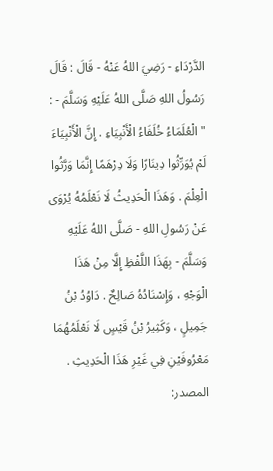الدَّرْدَاءِ - رَضِيَ اللهُ عَنْهُ - قَالَ : قَالَ رَسُولُ اللهِ صَلَّى اللهُ عَلَيْهِ وَسَلَّمَ - : " الْعُلَمَاءُ خُلَفَاءُ الْأَنْبِيَاءِ . إِنَّ الْأَنْبِيَاءَ لَمْ يُوَرِّثُوا دِينَارًا وَلَا دِرْهَمًا إِنَّمَا وَرَّثُوا الْعِلْمَ . وَهَذَا الْحَدِيثُ لَا نَعْلَمُهُ يُرْوَى عَنْ رَسُولِ اللهِ - صَلَّى اللهُ عَلَيْهِ وَسَلَّمَ - بِهَذَا اللَّفْظِ إِلَّا مِنْ هَذَا الْوَجْهِ ، وَإِسْنَادُهُ صَالِحٌ . دَاوُدُ بْنُ جَمِيلٍ ، وَكَثِيرُ بْنُ قَيْسٍ لَا نَعْلَمُهُمَا مَعْرُوفَيْنِ فِي غَيْرِ هَذَا الْحَدِيثِ .
المصدر: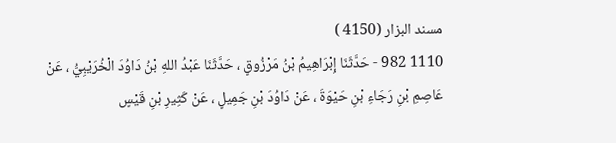مسند البزار (4150 )
1110 982 - حَدَّثَنَا إِبْرَاهِيمُ بْنُ مَرْزُوقٍ ، حَدَّثَنَا عَبْدُ اللهِ بْنُ دَاوُدَ الْخُرَيْبِيُّ ، عَنْ عَاصِمِ بْنِ رَجَاءِ بْنِ حَيْوَةَ ، عَنْ دَاوُدَ بْنِ جَمِيلٍ ، عَنْ كَثِيرِ بْنِ قَيْسٍ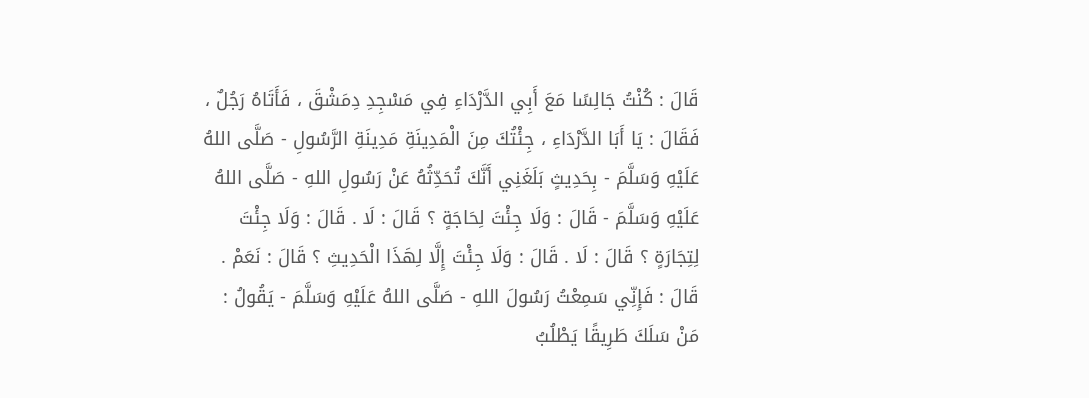قَالَ : كُنْتُ جَالِسًا مَعَ أَبِي الدَّرْدَاءِ فِي مَسْجِدِ دِمَشْقَ ، فَأَتَاهُ رَجُلٌ ، فَقَالَ : يَا أَبَا الدَّرْدَاءِ ، جِئْتُكَ مِنَ الْمَدِينَةِ مَدِينَةِ الرَّسُولِ - صَلَّى اللهُ عَلَيْهِ وَسَلَّمَ - بِحَدِيثٍ بَلَغَنِي أَنَّكَ تُحَدِّثُهُ عَنْ رَسُولِ اللهِ - صَلَّى اللهُ عَلَيْهِ وَسَلَّمَ - قَالَ : وَلَا جِئْتَ لِحَاجَةٍ ؟ قَالَ : لَا . قَالَ : وَلَا جِئْتَ لِتِجَارَةٍ ؟ قَالَ : لَا . قَالَ : وَلَا جِئْتَ إِلَّا لِهَذَا الْحَدِيثِ ؟ قَالَ : نَعَمْ . قَالَ : فَإِنِّي سَمِعْتُ رَسُولَ اللهِ - صَلَّى اللهُ عَلَيْهِ وَسَلَّمَ - يَقُولُ : مَنْ سَلَكَ طَرِيقًا يَطْلُبُ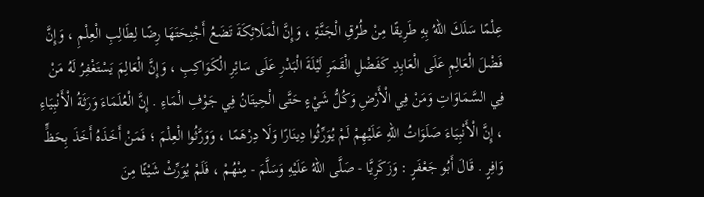عِلْمًا سَلَكَ اللهُ بِهِ طَرِيقًا مِنْ طُرُقِ الْجَنَّةِ ، وَإِنَّ الْمَلَائِكَةَ تَضَعُ أَجْنِحَتَهَا رِضًا لِطَالِبِ الْعِلْمِ ، وَإِنَّ فَضْلَ الْعَالِمِ عَلَى الْعَابِدِ كَفَضْلِ الْقَمَرِ لَيْلَةَ الْبَدْرِ عَلَى سَائِرِ الْكَوَاكِبِ ، وَإِنَّ الْعَالِمَ يَسْتَغْفِرُ لَهُ مَنْ فِي السَّمَاوَاتِ وَمَنْ فِي الْأَرْضِ وَكُلُّ شَيْءٍ حَتَّى الْحِيتَانُ فِي جَوْفِ الْمَاءِ . إِنَّ الْعُلَمَاءَ وَرَثَةُ الْأَنْبِيَاءِ ، إِنَّ الْأَنْبِيَاءَ صَلَوَاتُ اللهِ عَلَيْهِمْ لَمْ يُوَرِّثُوا دِينَارًا وَلَا دِرْهَمًا ، وَوَرَّثُوا الْعِلْمَ ؛ فَمَنْ أَخَذَهُ أَخَذَ بِحَظٍّ وَافِرٍ . قَالَ أَبُو جَعْفَرٍ : وَزَكَرِيَّا - صَلَّى اللهُ عَلَيْهِ وَسَلَّمَ - مِنْهُمْ ، فَلَمْ يُوَرِّثْ شَيْئًا مِنَ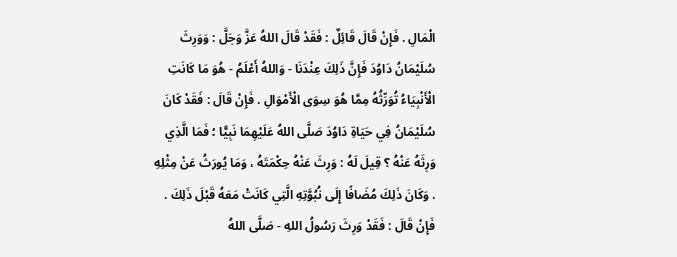الْمَالِ . فَإِنْ قَالَ قَائِلٌ : فَقَدْ قَالَ اللهُ عَزَّ وَجَلَّ : وَوَرِثَ سُلَيْمَانُ دَاوُدَ فَإِنَّ ذَلِكَ عِنْدَنَا - وَاللهُ أَعْلَمُ - هُوَ مَا كَانَتِ الْأَنْبِيَاءُ تُوَرِّثُهُ مِمَّا هُوَ سِوَى الْأَمْوَالِ . فَإِنْ قَالَ : فَقَدْ كَانَ سُلَيْمَانُ فِي حَيَاةِ دَاوُدَ صَلَّى اللهُ عَلَيْهِمَا نَبِيًّا ؛ فَمَا الَّذِي وَرِثَهُ عَنْهُ ؟ قِيلَ لَهُ : وَرِثَ عَنْهُ حِكْمَتَهُ ، وَمَا يُورَثُ عَنْ مِثْلِهِ . وَكَانَ ذَلِكَ مُضَافًا إِلَى نُبُوَّتِهِ الَّتِي كَانَتْ مَعَهُ قَبْلَ ذَلِكَ . فَإِنْ قَالَ : فَقَدْ وَرِثَ رَسُولُ اللهِ - صَلَّى اللهُ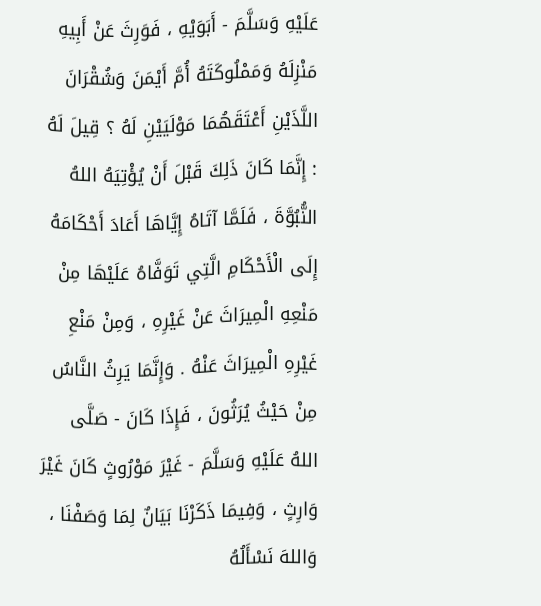عَلَيْهِ وَسَلَّمَ - أَبَوَيْهِ ، فَوَرِثَ عَنْ أَبِيهِ مَنْزِلَهُ وَمَمْلُوكَتَهُ أُمَّ أَيْمَنَ وَشُقْرَانَ اللَّذَيْنِ أَعْتَقَهُمَا مَوْلَيَيْنِ لَهُ ؟ قِيلَ لَهُ : إِنَّمَا كَانَ ذَلِكَ قَبْلَ أَنْ يُؤْتِيَهُ اللهُ النُّبُوَّةَ ، فَلَمَّا آتَاهُ إِيَّاهَا أَعَادَ أَحْكَامَهُ إِلَى الْأَحْكَامِ الَّتِي تَوَفَّاهُ عَلَيْهَا مِنْ مَنْعِهِ الْمِيرَاثَ عَنْ غَيْرِهِ ، وَمِنْ مَنْعِ غَيْرِهِ الْمِيرَاثَ عَنْهُ . وَإِنَّمَا يَرِثُ النَّاسُ مِنْ حَيْثُ يُرَثُونَ ، فَإِذَا كَانَ - صَلَّى اللهُ عَلَيْهِ وَسَلَّمَ - غَيْرَ مَوْرُوثٍ كَانَ غَيْرَ وَارِثٍ ، وَفِيمَا ذَكَرْنَا بَيَانٌ لِمَا وَصَفْنَا ، وَاللهَ نَسْأَلُهُ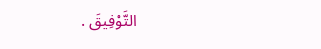التَّوْفِيقَ .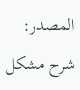المصدر: شرح مشكل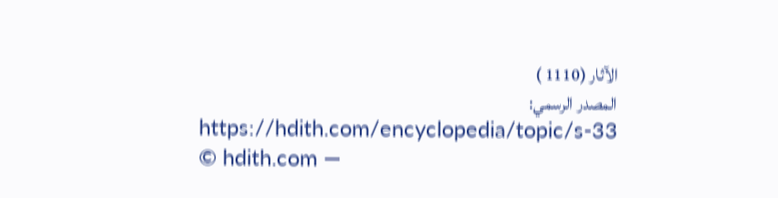الآثار (1110 )
المصدر الرسمي: https://hdith.com/encyclopedia/topic/s-33
© hdith.com —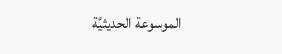الموسوعة الحديثيَّة